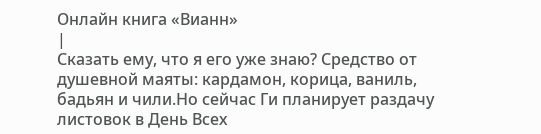Онлайн книга «Вианн»
|
Сказать ему, что я его уже знаю? Средство от душевной маяты: кардамон, корица, ваниль, бадьян и чили.Но сейчас Ги планирует раздачу листовок в День Всех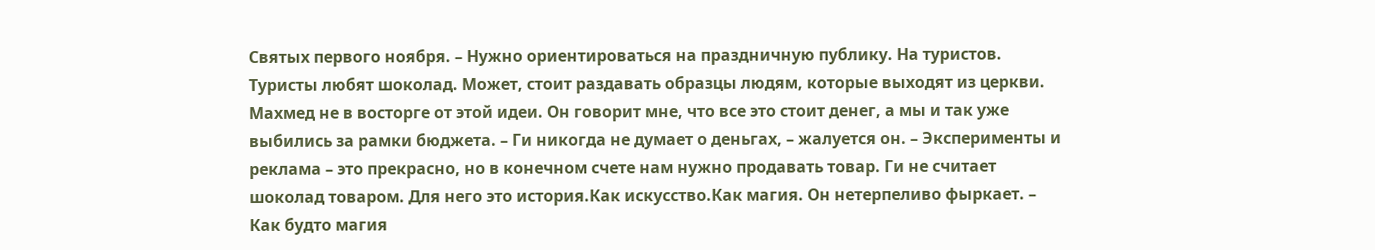Святых первого ноября. – Нужно ориентироваться на праздничную публику. На туристов. Туристы любят шоколад. Может, стоит раздавать образцы людям, которые выходят из церкви. Махмед не в восторге от этой идеи. Он говорит мне, что все это стоит денег, а мы и так уже выбились за рамки бюджета. – Ги никогда не думает о деньгах, – жалуется он. – Эксперименты и реклама – это прекрасно, но в конечном счете нам нужно продавать товар. Ги не считает шоколад товаром. Для него это история.Как искусство.Как магия. Он нетерпеливо фыркает. – Как будто магия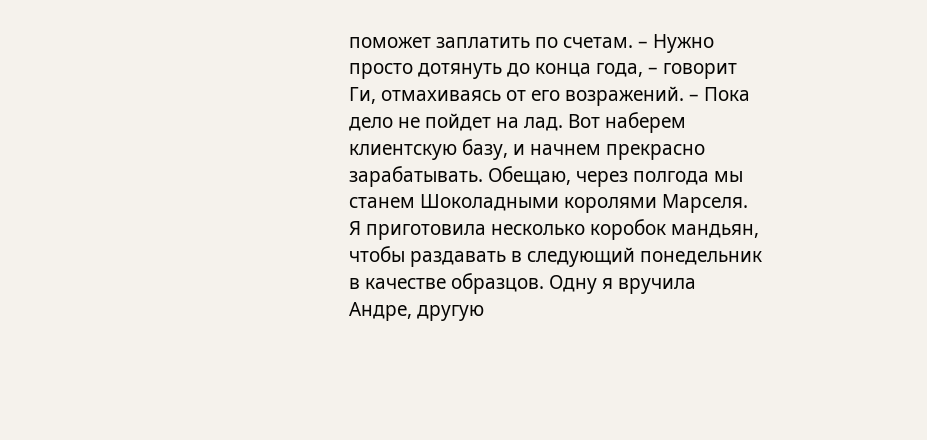поможет заплатить по счетам. – Нужно просто дотянуть до конца года, – говорит Ги, отмахиваясь от его возражений. – Пока дело не пойдет на лад. Вот наберем клиентскую базу, и начнем прекрасно зарабатывать. Обещаю, через полгода мы станем Шоколадными королями Марселя. Я приготовила несколько коробок мандьян, чтобы раздавать в следующий понедельник в качестве образцов. Одну я вручила Андре, другую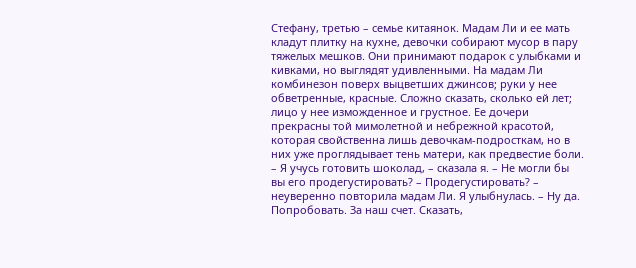Стефану, третью – семье китаянок. Мадам Ли и ее мать кладут плитку на кухне, девочки собирают мусор в пару тяжелых мешков. Они принимают подарок с улыбками и кивками, но выглядят yдивленными. На мадам Ли комбинезон поверх выцветших джинсов; руки у нее обветренные, красные. Сложно сказать, сколько ей лет; лицо у нее изможденное и грустное. Ее дочери прекрасны той мимолетной и небрежной красотой, которая свойственна лишь девочкам-подросткам, но в них уже проглядывает тень матери, как предвестие боли. – Я учусь готовить шоколад, – сказала я. – Не могли бы вы его продегустировать? – Продегустировать? – неуверенно повторила мадам Ли. Я улыбнулась. – Ну да. Попробовать. За наш счет. Сказать,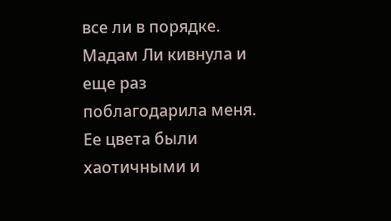все ли в порядке. Мадам Ли кивнула и еще раз поблагодарила меня. Ее цвета были хаотичными и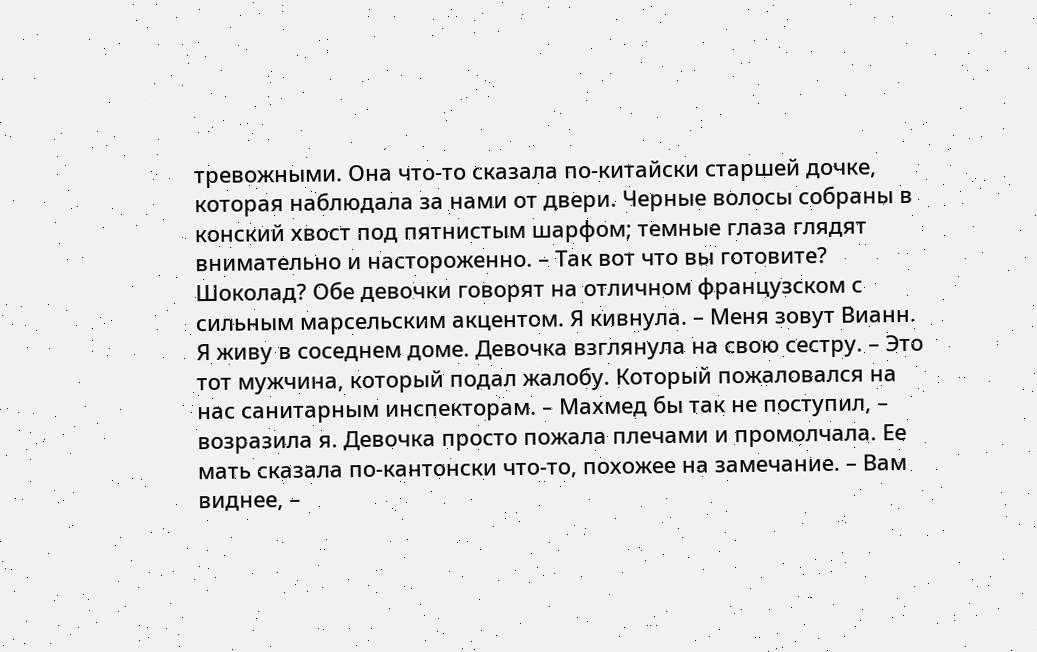тревожными. Она что-то сказала по-китайски старшей дочке, которая наблюдала за нами от двери. Черные волосы собраны в конский хвост под пятнистым шарфом; темные глаза глядят внимательно и настороженно. – Так вот что вы готовите? Шоколад? Обе девочки говорят на отличном французском с сильным марсельским акцентом. Я кивнула. – Меня зовут Вианн. Я живу в соседнем доме. Девочка взглянула на свою сестру. – Это тот мужчина, который подал жалобу. Который пожаловался на нас санитарным инспекторам. – Махмед бы так не поступил, – возразила я. Девочка просто пожала плечами и промолчала. Ее мать сказала по-кантонски что-то, похожее на замечание. – Вам виднее, –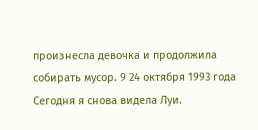произнесла девочка и продолжила собирать мусор. 9 24 октября 1993 года Сегодня я снова видела Луи.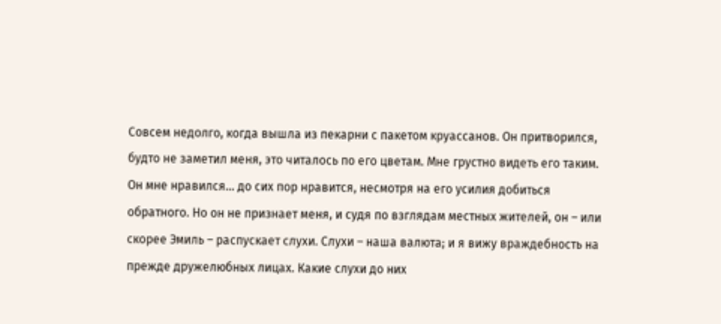Совсем недолго, когда вышла из пекарни с пакетом круассанов. Он притворился, будто не заметил меня, это читалось по его цветам. Мне грустно видеть его таким. Он мне нравился… до сих пор нравится, несмотря на его усилия добиться обратного. Но он не признает меня, и судя по взглядам местных жителей, он – или скорее Эмиль – распускает слухи. Слухи – наша валюта; и я вижу враждебность на прежде дружелюбных лицах. Какие слухи до них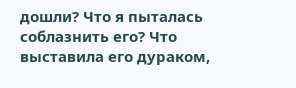дошли? Что я пыталась соблазнить его? Что выставила его дураком,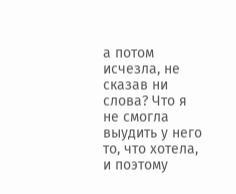а потом исчезла, не сказав ни слова? Что я не смогла выудить у него то, что хотела, и поэтому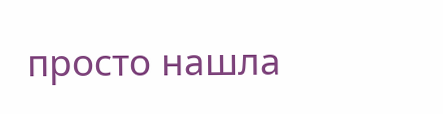просто нашла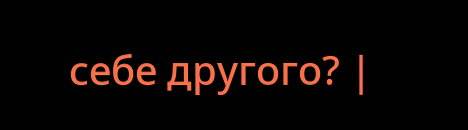себе другого? |